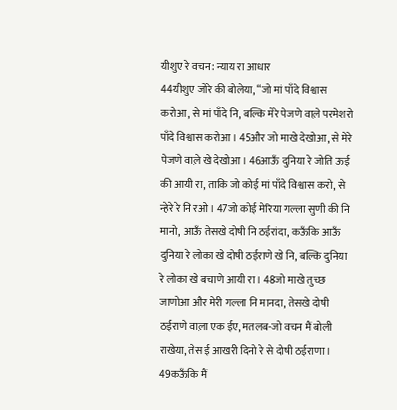यीशुए रे वचन: न्याय रा आधार
44यीशुए जोरे की बोलेया, “जो मां पाँदे विश्वास करोआ, से मां पाँदे नि, बल्कि मेरे पेजणे वाल़े परमेशरो पाँदे विश्वास करोआ। 45और जो माखे देखोआ, से मेरे पेजणे वाल़े खे देखोआ। 46आऊँ दुनिया रे जोति ऊई की आयी रा, ताकि जो कोई मां पाँदे विश्वास करो, से न्हेरे रे नि रओ। 47जो कोई मेरिया गल्ला सुणी की नि मानो, आऊँ तेसखे दोषी नि ठईरांदा, कऊँकि आऊँ दुनिया रे लोका खे दोषी ठईराणे खे नि, बल्कि दुनिया रे लोका खे बचाणे आयी रा। 48जो माखे तुच्छ जाणोआ और मेरी गल्ला नि मानदा, तेसखे दोषी ठईराणे वाल़ा एक ईए, मतलब-जो वचन मैं बोली राखेया, तेस ई आखरी दिनो रे से दोषी ठईराणा। 49कऊँकि मैं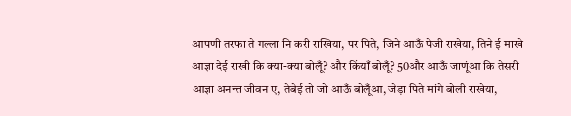आपणी तरफा ते गल्ला नि करी राखिया, पर पिते, जिने आऊँ पेजी राखेया, तिने ई माखे आज्ञा देई राखी कि क्या-क्या बोलूँ? और किंयाँ बोलूँ? 50और आऊँ जाणूंआ कि तेसरी आज्ञा अनन्त जीवन ए, तेबेई तो जो आऊँ बोलूँआ, जेड़ा पिते मांगे बोली राखेया,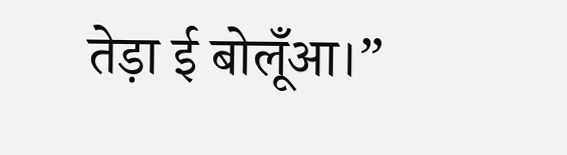तेड़ा ई बोलूँआ।”